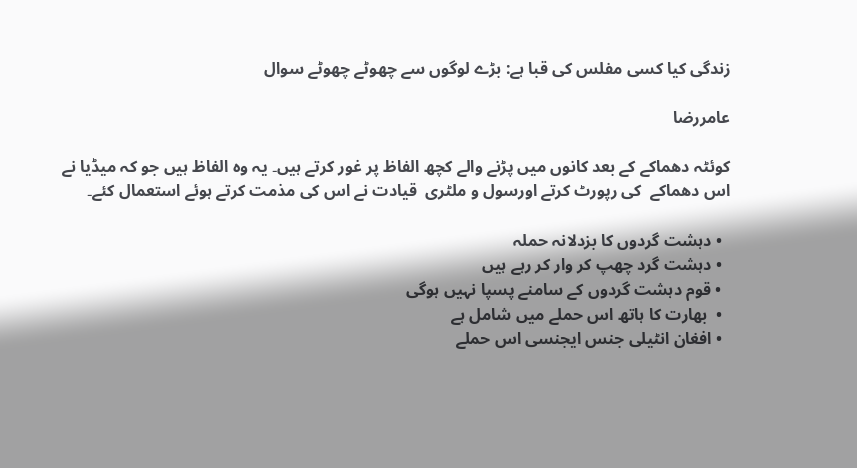زندگی کیا کسی مفلس کی قبا ہے: بڑے لوگوں سے چھوٹے چھوٹے سوال

عامررضا

کوئٹہ دھماکے کے بعد کانوں میں پڑنے والے کچھ الفاظ پر غور کرتے ہیں۔ یہ وہ الفاظ ہیں جو کہ میڈیا نے اس دھماکے  کی رپورٹ کرتے اورسول و ملٹری  قیادت نے اس کی مذمت کرتے ہوئے استعمال کئے۔

  • دہشت گردوں کا بزدلانہ حملہ
  • دہشت گرد چھپ کر وار کر رہے ہیں
  • قوم دہشت گردوں کے سامنے پسپا نہیں ہوگی
  •  بھارت کا ہاتھ اس حملے میں شامل ہے
  • افغان انٹیلی جنس ایجنسی اس حملے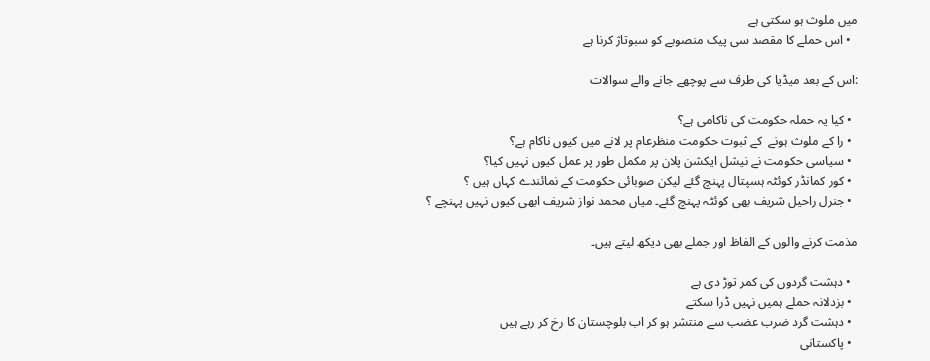میں ملوث ہو سکتی ہے
  • اس حملے کا مقصد سی پیک منصوبے کو سبوتاژ کرنا ہے

:اس کے بعد میڈیا کی طرف سے پوچھے جانے والے سوالات

  • کیا یہ حملہ حکومت کی ناکامی ہے؟
  • را کے ملوث ہونے  کے ثبوت حکومت منظرعام پر لانے میں کیوں ناکام ہے؟
  • سیاسی حکومت نے نیشل ایکشن پلان پر مکمل طور پر عمل کیوں نہیں کیا؟
  • کور کمانڈر کوئٹہ ہسپتال پہنچ گئے لیکن صوبائی حکومت کے نمائندے کہاں ہیں ؟
  • جنرل راحیل شریف بھی کوئٹہ پہنچ گئے۔ میاں محمد نواز شریف ابھی کیوں نہیں پہنچے ؟

مذمت کرنے والوں کے الفاظ اور جملے بھی دیکھ لیتے ہیں۔

  • دہشت گردوں کی کمر توڑ دی ہے
  • بزدلانہ حملے ہمیں نہیں ڈرا سکتے
  • دہشت گرد ضرب عضب سے منتشر ہو کر اب بلوچستان کا رخ کر رہے ہیں
  • پاکستانی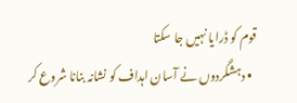قوم کو ڈرایا نہیں جا سکتا
  • دہشگردوں نے آسان اہداف کو نشانہ بنانا شروع کر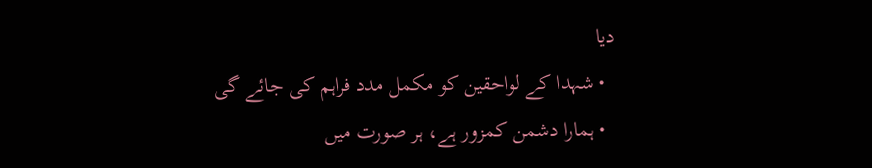دیا
  • شہدا کے لواحقین کو مکمل مدد فراہم کی جائے گی
  • ہمارا دشمن کمزور ہے، ہر صورت میں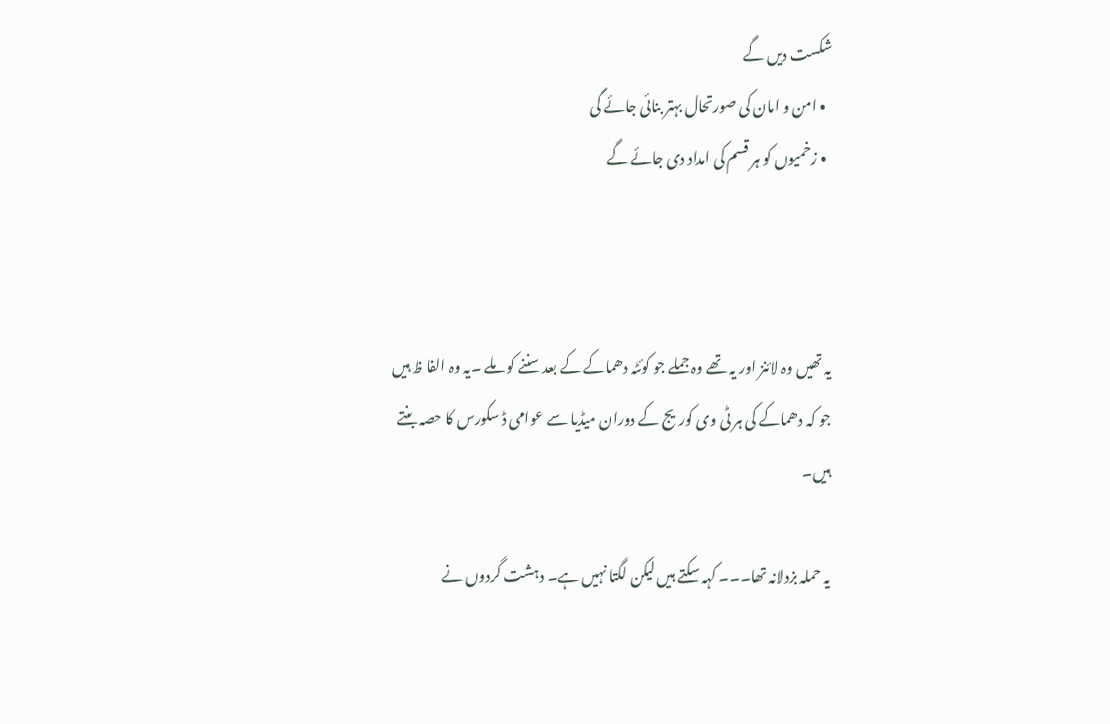شکست دیں گے
  • امن و امان کی صورتحال بہتر بنائی جائے گی
  • زخمیوں کو ہر قسم کی امداد دی جائے گے



یہ تھیں وہ لائنز اور یہ تھے وہ جملے جو کوئٹہ دھماکے کے بعد سننے کو ملے ۔یہ وہ الفا ظ ہیں جو کہ دھماکے کی ہر ٹی وی کوریج کے دوران میڈیا سے عوامی ڈ سکورس کا حصہ بنتے ہیں۔

یہ حملہ بزدلانہ تھا۔۔۔ کہہ سکتے ہیں لیکن لگتا نہیں ہے۔ دہشت گردوں نے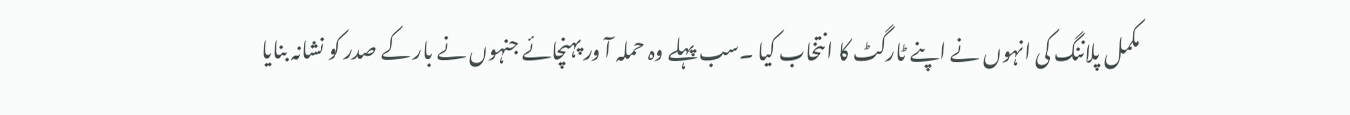مکمل پلاننگ کی انہوں نے اپنے ٹارگٹ کا انتخاب کیا ۔سب پہلے وہ حملہ آ ور پہنچائے جنہوں نے بار کے صدر کو نشانہ بنایا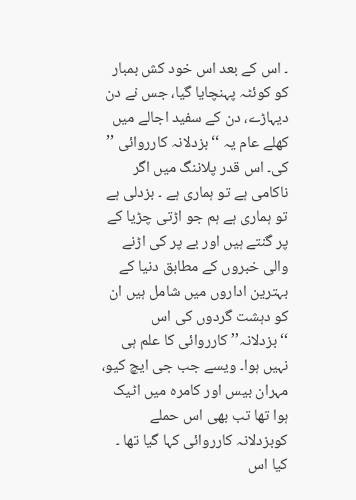۔ اس کے بعد اس خود کش بمبار کو کوئٹہ پہنچایا گیا، جس نے دن دیہاڑے، دن کے سفید اجالے میں کھلے عام یہ ‘‘بزدلانہ کارروائی ’’ کی۔ اس قدر پلاننگ میں اگر ناکامی ہے تو ہماری ہے ۔ بزدلی ہے تو ہماری ہے ہم جو اڑتی چڑیا کے پر گنتے ہیں اور بے پر کی اڑنے والی خبروں کے مطابق دنیا کے بہترین اداروں میں شامل ہیں ان کو دہشت گردوں کی اس ‘‘بزدلانہ’’ کارروائی کا علم ہی نہیں ہوا۔ ویسے جب جی ایچ کیو، مہران بیس اور کامرہ میں اٹیک ہوا تھا تب بھی اس حملے کوبزدلانہ کارروائی کہا گیا تھا ۔ کیا اس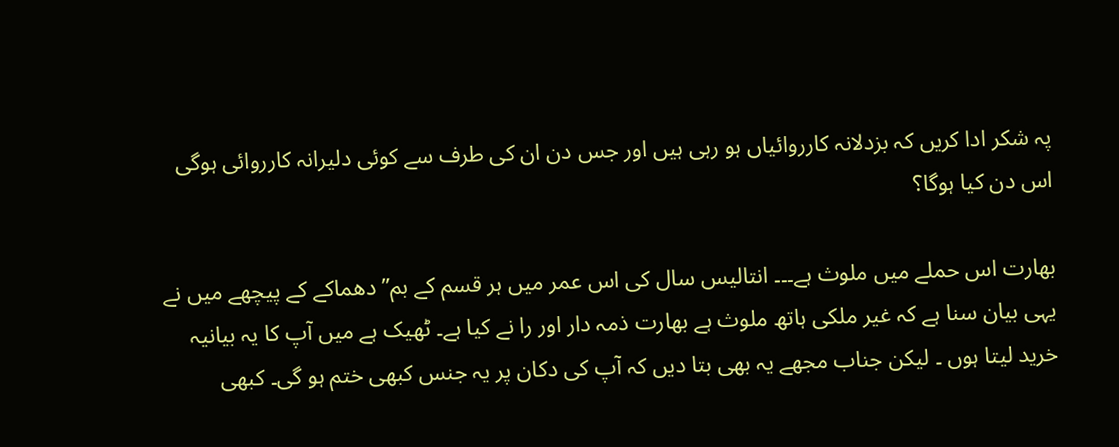پہ شکر ادا کریں کہ بزدلانہ کارروائیاں ہو رہی ہیں اور جس دن ان کی طرف سے کوئی دلیرانہ کارروائی ہوگی اس دن کیا ہوگا؟

بھارت اس حملے میں ملوث ہے۔۔۔ انتالیس سال کی اس عمر میں ہر قسم کے بم” دھماکے کے پیچھے میں نے یہی بیان سنا ہے کہ غیر ملکی ہاتھ ملوث ہے بھارت ذمہ دار اور را نے کیا ہے۔ ٹھیک ہے میں آپ کا یہ بیانیہ خرید لیتا ہوں ۔ لیکن جناب مجھے یہ بھی بتا دیں کہ آپ کی دکان پر یہ جنس کبھی ختم ہو گی۔ کبھی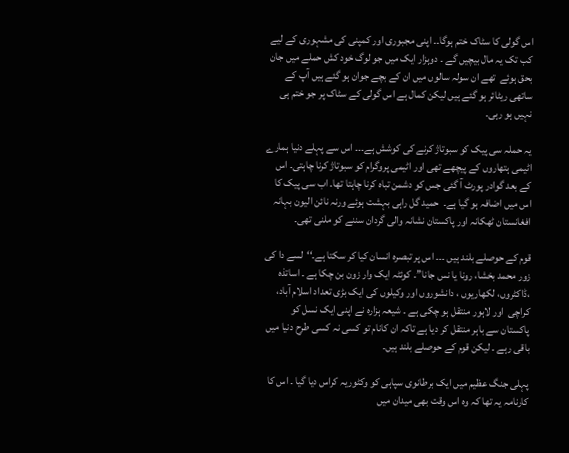اس گولی کا سٹاک ختم ہوگا۔۔ اپنی مجبوری اور کمپنی کی مشہوری کے لیے کب تک یہ مال بیچیں گے ۔ دوہزار ایک میں جو لوگ خود کش حملے میں جان بحق ہوئے  تھے ان سولہ سالوں میں ان کے بچے جوان ہو گئے ہیں آپ کے ساتھی ریٹائر ہو گئے ہیں لیکن کمال ہے اس گولی کے سٹاک پر جو ختم ہی نہیں ہو رہی۔

یہ حملہ سی پیک کو سبوتاژ کرنے کی کوشش ہے۔۔۔ اس سے پہلے دنیا ہمارے اٹیمی ہتھاروں کے پیچھے تھی اور اٹیمی پروگرام کو سبوتاژ کرنا چاہتی۔ اس کے بعد گوادر پورٹ آ گئی جس کو دشمن تباہ کرنا چاہتا تھا۔ اب سی پیک کا اس میں اضافہ ہو گیا ہے۔  حمید گل راہی بہشت ہوئے ورنہ نائن الیون بہانہ افغانستان ٹھکانہ اور پاکستان نشانہ والی گردان سننے کو ملنی تھی۔

قوم کے حوصلے بلند ہیں ۔۔۔ اس پر تبصرہ انسان کیا کر سکتا ہے۔‘‘لسے دا کی زور محمد بخشا، رونا یا نس جانا’’۔ کوئٹہ ایک وار زون بن چکا ہے ۔ اساتذہ ،ڈاکٹروں، لکھاریوں ، دانشوروں اور وکیلوں کی ایک بڑی تعداد اسلام آباد، کراچی  اور لاہور منتقل ہو چکی ہے ۔ شیعہ ہزارہ نے اپنی ایک نسل کو پاکستان سے باہر منتقل کر دیا ہے تاکہ ان کانام تو کسی نہ کسی طرح دنیا میں باقی رہے ۔ لیکن قوم کے حوصلے بلند ہیں۔

پہلی جنگ عظیم میں ایک برطانوی سپاہی کو وکٹوریہ کراس دیا گیا ۔ اس کا کارنامہ یہ تھا کہ وہ اس وقت بھی میدان میں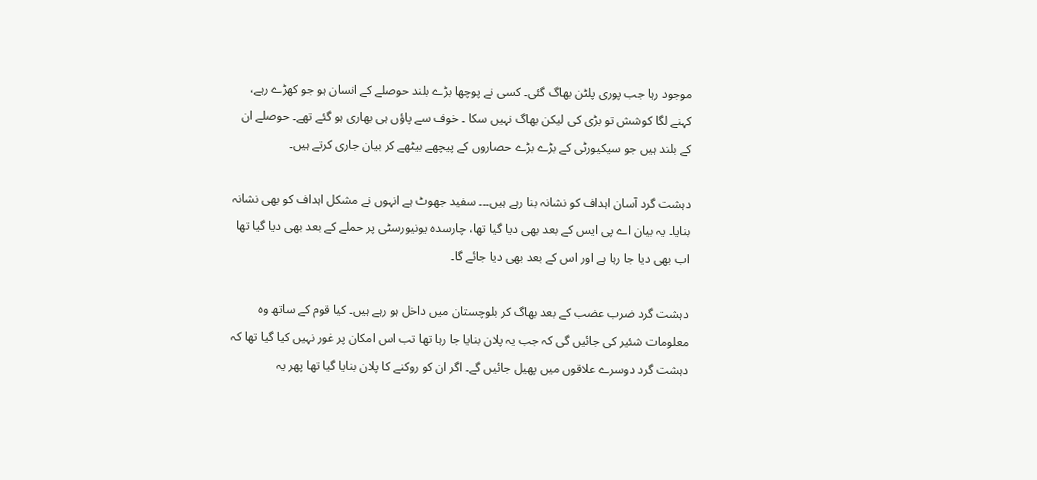موجود رہا جب پوری پلٹن بھاگ گئی۔ کسی نے پوچھا بڑے بلند حوصلے کے انسان ہو جو کھڑے رہے، کہنے لگا کوشش تو بڑی کی لیکن بھاگ نہیں سکا ۔ خوف سے پاؤں ہی بھاری ہو گئے تھے۔ حوصلے ان کے بلند ہیں جو سیکیورٹی کے بڑے بڑے حصاروں کے پیچھے بیٹھے کر بیان جاری کرتے ہیں۔

دہشت گرد آسان اہداف کو نشانہ بنا رہے ہیں۔۔۔ سفید جھوٹ ہے انہوں نے مشکل اہداف کو بھی نشانہ بنایا۔ یہ بیان اے پی ایس کے بعد بھی دیا گیا تھا، چارسدہ یونیورسٹی پر حملے کے بعد بھی دیا گیا تھا اب بھی دیا جا رہا ہے اور اس کے بعد بھی دیا جائے گا۔

دہشت گرد ضرب عضب کے بعد بھاگ کر بلوچستان میں داخل ہو رہے ہیں۔ کیا قوم کے ساتھ وہ معلومات شئیر کی جائیں گی کہ جب یہ پلان بنایا جا رہا تھا تب اس امکان پر غور نہیں کیا گیا تھا کہ دہشت گرد دوسرے علاقوں میں پھیل جائیں گے۔ اگر ان کو روکنے کا پلان بنایا گیا تھا پھر یہ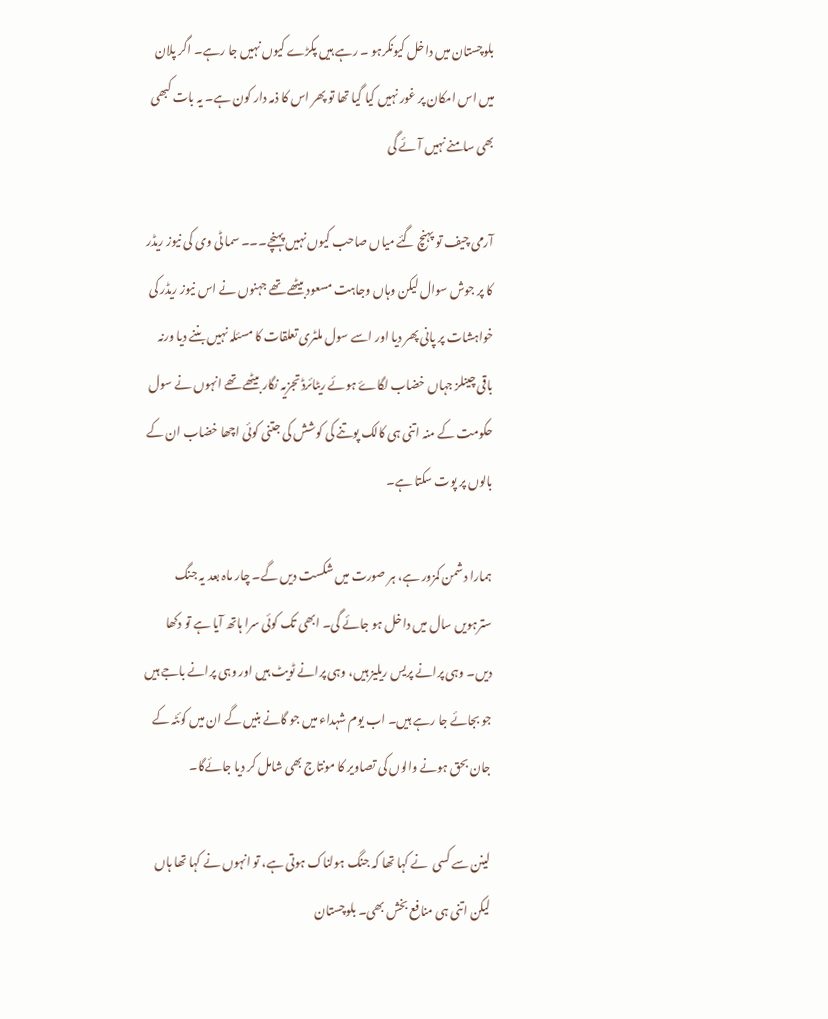بلوچستان میں داخل کیونکرہو ۔ رہے ہیں پکڑے کیوں نہیں جا رہے۔ اگر پلان میں اس امکان پر غور نہیں کیا گیا تھا تو پھر اس کا ذمہ دار کون ہے۔ یہ بات کبھی بھی سامنے نہیں آئے گی

آرمی چیف تو پہنچ گئے میاں صاحب کیوں نہیں پہنچے۔۔۔ سما ٹی وی کی نیوز ریڈر کا پر جوش سوال لیکن وہاں وجاہت مسعود بیٹھے تھے جہنوں نے اس نیوز ریڈر کی خواہشات پر پانی پھر دیا اور اسے سول ملٹری تعلقات کا مسئلہ نہیں بننے دیا ورنہ باقی چینلز جہاں خضاب لگاۓ ہوئے ریٹائرڈ تجزیہ نگار بیٹھے تھے انہوں نے سول حکومت کے منہ اتنی ہی کالک پوتنے کی کوشش کی جتنی کوئی اچھا خضاب ان کے بالوں پر پوت سکتا ہے۔

ہمارا دشمن کمزور ہے، ہر صورت میں شکست دیں گے۔ چار ماہ بعد یہ جنگ سترہویں سال میں داخل ہو جائے گی۔ ابھی تک کوئی سرا ہاتھ آیا ہے تو دکھا دیں۔ وہی پرانے پریس ریلیز ہیں، وہی پرانے ٹویٹ ہیں اور وہی پرانے باجے ہیں جو بجائے جا رہے ہیں۔ اب یوم شہداء میں جو گانے بنیں گے ان میں کوئٹہ کے جان بحق ہونے والوں کی تصاویر کا مونتاج بھی شامل کر دیا جائےگا۔

لینن سے کسی  نے کہا تھا کہ جنگ ہولناک ہوتی ہے، تو انہوں نے کہا تھا ہاں لیکن اتنی ہی منافع بخش بھی۔ بلوچستان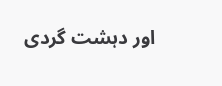اور دہشت گردی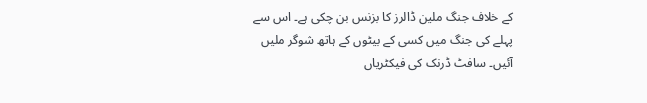کے خلاف جنگ ملین ڈالرز کا بزنس بن چکی ہے۔ اس سے پہلے کی جنگ میں کسی کے بیٹوں کے ہاتھ شوگر ملیں آئیں۔ سافٹ ڈرنک کی فیکٹریاں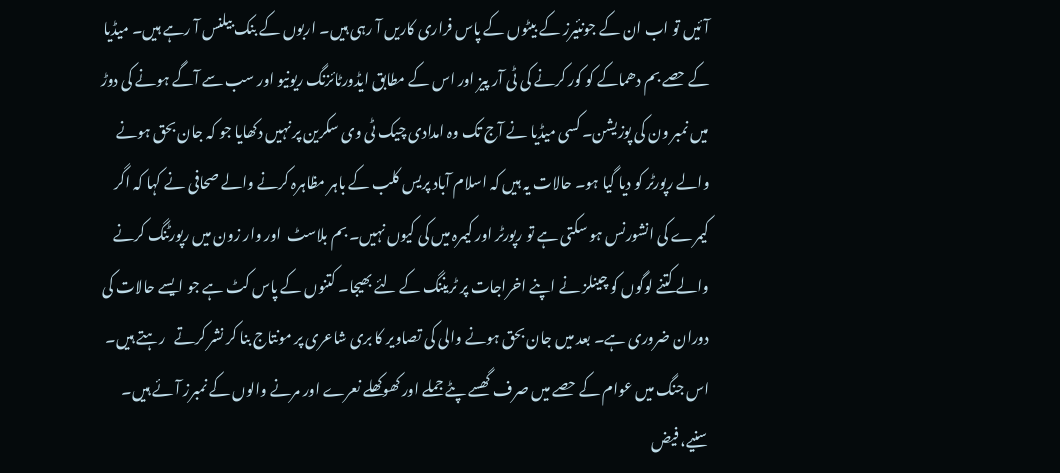آئیں تو اب ان کے جونئیرز کے بیٹوں کے پاس فراری کاریں آ رہی ہیں۔ اربوں کے بنک بیلنس آ رہے ہیں۔ میڈیا کے حصے بم دھماکے کو کور کرنے کی ٹی آر پیز اور اس کے مطابق ایڈورٹائزنگ ریونیو اور سب سے آگے ہونے کی دوڑ میں نمبر ون کی پوزیشن۔ کسی میڈیا نے آج تک وہ امدادی چیک ٹی وی سکرین پر نہیں دکھایا جو کہ جان بحق ہونے والے رپورٹر کو دیا گیا ہو۔ حالات یہ ہیں کہ اسلام آباد پریس کلب کے باہر مظاہرہ کرنے والے صحافی نے کہا کہ اگر کیمرے کی انشورنس ہو سکتی ہے تو رپورٹر اور کیمرہ میں کی کیوں نہیں۔ بم بلاسٹ  اور وار زون میں رپورٹنگ کرنے والے کتنے لوگوں کو چینلز نے اپنے اخراجات پر ٹریننگ کے لئے بھیجا۔ کتنوں کے پاس کٹ ہے جو ایسے حالات کی دوران ضروری ہے۔ بعد میں جان بحق ہونے والی کی تصاویر کا بری شاعری پر مونتاج بنا کر نشر کرتے   رہتے ہیں۔ اس جنگ میں عوام کے حصے میں صرف گھسے پٹے جملے اور کھوکھلے نعرے اور مرنے والوں کے نمبرز آئے ہیں۔ سنیے، فیض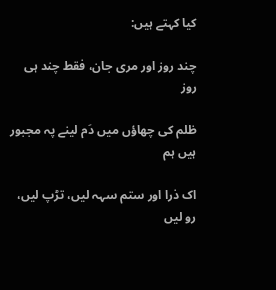کیا کہتے ہیں:

چند روز اور مری جان، فقط چند ہی روز

ظلم کی چھاؤں میں دَم لینے پہ مجبور ہیں ہم

اک ذرا اور ستم سہہ لیں، تڑپ لیں، رو لیں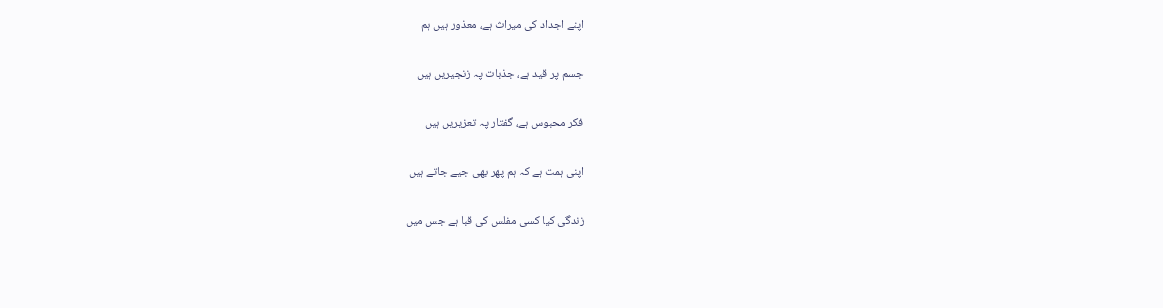اپنے اجداد کی میراث ہے، معذور ہیں ہم

جسم پر قید ہے، جذبات پہ زنجیریں ہیں

فکر محبوس ہے، گفتار پہ تعزیریں ہیں

اپنی ہمت ہے کہ ہم پھر بھی جیے جاتے ہیں

زندگی کیا کسی مفلس کی قبا ہے جس میں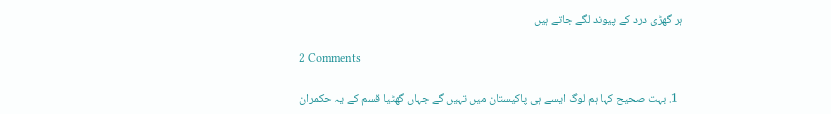ہر گھڑی درد کے پیوند لگے جاتے ہیں

2 Comments

  1. بہت صحیح کہا ہم لوگ ایسے ہی پاکیستان میں تہیں گے جہاں گھٹیا قسم کے یہ حکمران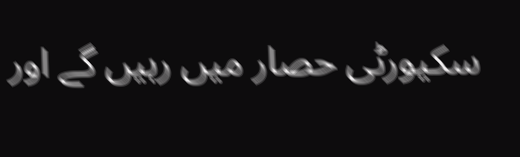سکیورٹی حصار میں رہیں گے اور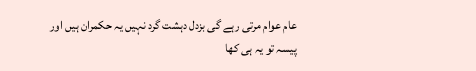عام عوام مرتی رہے گی بزدل دہشت گرد نہیں یہ حکمران ہیں اور پیسہ تو یہ ہی کھا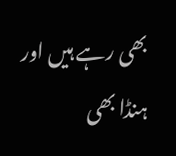بھی رہے ہیں اور ہنڈا بھی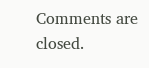Comments are closed.